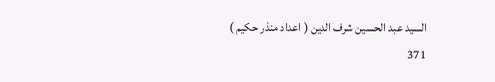السيد عبد الحسين شرف الدين ( اعداد منذر حكيم )
371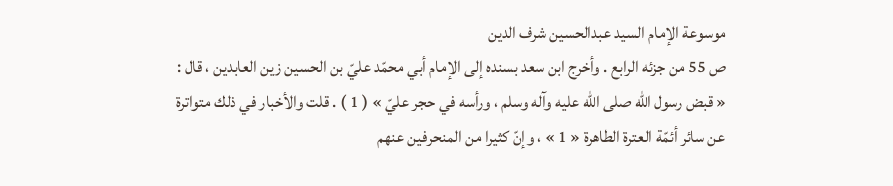موسوعة الإمام السيد عبدالحسين شرف الدين
ص 55 من جزئه الرابع . وأخرج ابن سعد بسنده إلى الإمام أبي محمّد عليّ بن الحسين زين العابدين ، قال : « قبض رسول اللّه صلى الله عليه وآله وسلم ، ورأسه في حجر عليّ » ( 1 ) . قلت والأخبار في ذلك متواترة عن سائر أئمّة العترة الطاهرة « 1 » ، وإنّ كثيرا من المنحرفين عنهم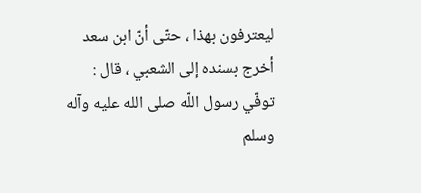ليعترفون بهذا ، حتّى أنّ ابن سعد أخرج بسنده إلى الشعبي ، قال : توفّي رسول اللّه صلى الله عليه وآله وسلم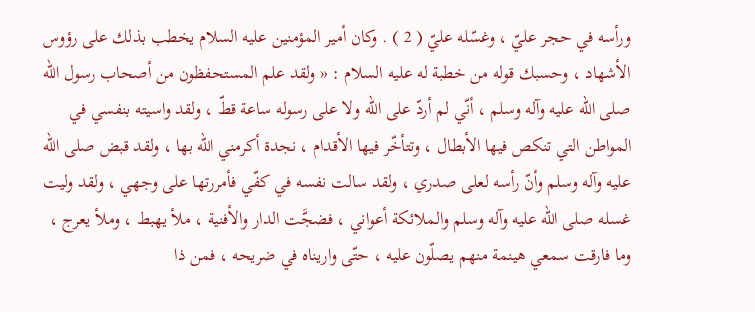ورأسه في حجر عليّ ، وغسّله عليّ ( 2 ) . وكان أمير المؤمنين عليه السلام يخطب بذلك على رؤوس الأشهاد ، وحسبك قوله من خطبة له عليه السلام : « ولقد علم المستحفظون من أصحاب رسول اللّه صلى الله عليه وآله وسلم ، أنّي لم أردّ على اللّه ولا على رسوله ساعة قطّ ، ولقد واسيته بنفسي في المواطن التي تنكص فيها الأبطال ، وتتأخّر فيها الأقدام ، نجدة أكرمني اللّه بها ، ولقد قبض صلى الله عليه وآله وسلم وأنّ رأسه لعلى صدري ، ولقد سالت نفسه في كفّي فأمررتها على وجهي ، ولقد وليت غسله صلى الله عليه وآله وسلم والملائكة أعواني ، فضجَّت الدار والأفنية ، ملأ يهبط ، وملأ يعرج ، وما فارقت سمعي هينمة منهم يصلّون عليه ، حتّى واريناه في ضريحه ، فمن ذا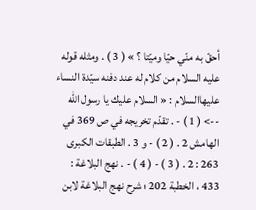أحقّ به منّي حيّا وميّتا ؟ » ( 3 ) . ومثله قوله عليه السلام من كلام له عند دفنه سيّدة النساء عليهاالسلام : « السلام عليك يا رسول اللّه
--> ( 1 ) - . تقدّم تخريجه في ص 369 في الهامش 2 . ( 2 ) - و 3 . الطبقات الكبرى 263 : 2 . ( 3 ) - ( 4 ) - . نهج البلاغة : 433 ، الخطبة 202 ؛ شرح نهج البلاغة لابن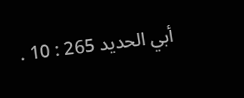أبي الحديد 265 : 10 .